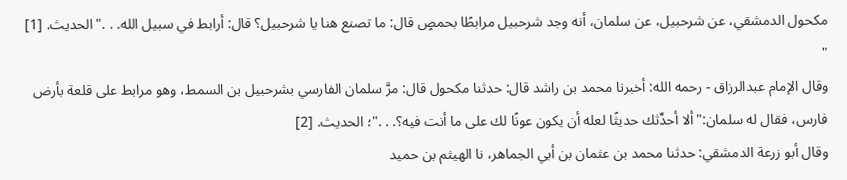مكحول الدمشقي، عن شرحبيل، عن سلمان، أنه وجد شرحبيل مرابطًا بحمصٍ قال: ما تصنع هنا يا شرحبيل؟ قال: أرابط في سبيل الله. . ."الحديث. [1] "
وقال الإمام عبدالرزاق - رحمه الله: أخبرنا محمد بن راشد قال: حدثنا مكحول قال: مرَّ سلمان الفارسي بشرحبيل بن السمط، وهو مرابط على قلعة بأرض فارس، فقال له سلمان:"ألا أحدِّثك حديثًا لعله أن يكون عونًا لك على ما أنت فيه؟. . ."؛ الحديث. [2]
وقال أبو زرعة الدمشقي: حدثنا محمد بن عثمان بن أبي الجماهر، نا الهيثم بن حميد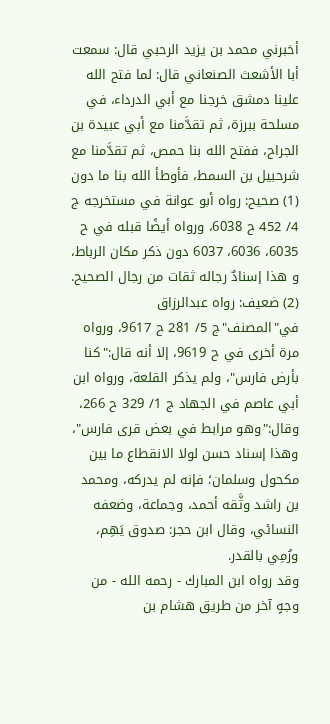أخبرني محمد بن يزيد الرحبي قال: سمعت أبا الأشعث الصنعاني قال: لما فتح الله علينا دمشق خرجنا مع أبي الدرداء، في مسلحة ببرزة، ثم تقدَّمنا مع أبي عبيدة بن الجراح، ففتح الله بنا حمص، ثم تقدَّمنا مع شرحبيل بن السمط، فأوطأ الله بنا ما دون
(1) صحيح: رواه أبو عوانة في مستخرجه ج 4/ 452 ح 6038، ورواه أيضًا قبله في ح 6035، 6036، 6037 دون ذكر مكان الرباط، و هذا إسنادٌ رجاله ثقات من رجال الصحيح.
(2) ضعيف: رواه عبدالرزاق في"المصنف"ج 5/ 281 ح 9617، ورواه مرة أخرى في ح 9619، إلا أنه قال:"كنا بأرض فارس"، ولم يذكر القلعة، ورواه ابن أبي عاصم في الجهاد ج 1/ 329 ح 266، وقال:"وهو مرابط في بعض قرى فارس"، وهذا إسناد حسن لولا الانقطاع ما بين مكحول وسلمان؛ فإنه لم يدركه، ومحمد بن راشد وثَّقه أحمد، وجماعة، وضعفه النسائي، وقال ابن حجر: صدوق يَهِم، ورُمِي بالقدر.
وقد رواه ابن المبارك - رحمه الله - من وجهٍ آخر من طريق هشام بن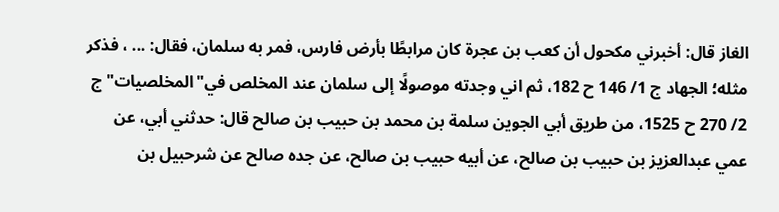الغاز قال: أخبرني مكحول أن كعب بن عجرة كان مرابطًا بأرض فارس، فمر به سلمان، فقال: ... ، فذكر مثله؛ الجهاد ج 1/ 146 ح 182، ثم اني وجدته موصولًا إلى سلمان عند المخلص في"المخلصيات"ج 2/ 270 ح 1525، من طريق أبي الجوين سلمة بن محمد بن حبيب بن صالح قال: حدثني أبي، عن عمي عبدالعزيز بن حبيب بن صالح، عن أبيه حبيب بن صالح، عن جده صالح عن شرحبيل بن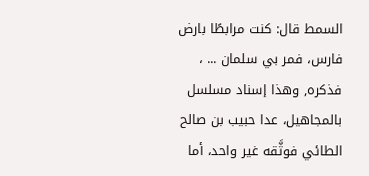السمط قال: كنت مرابطًا بارض فارس، فمر بي سلمان ... ، فذكره, وهذا إسناد مسلسل بالمجاهيل، عدا حبيب بن صالح الطائي فوثَّقه غير واحد، أما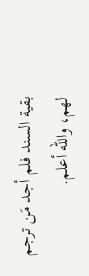بقية السند فلم أجد مَن ترجم لهم، والله أعلم.